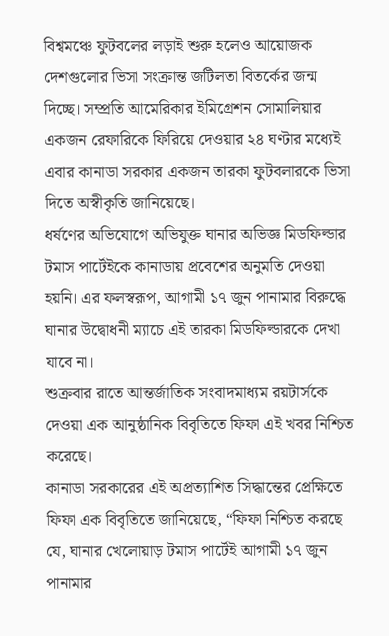বিশ্বমঞ্চে ফুটবলের লড়াই শুরু হলেও আয়োজক দেশগুলোর ভিসা সংক্রান্ত জটিলতা বিতর্কের জন্ম দিচ্ছে। সম্প্রতি আমেরিকার ইমিগ্রেশন সোমালিয়ার একজন রেফারিকে ফিরিয়ে দেওয়ার ২৪ ঘণ্টার মধ্যেই এবার কানাডা সরকার একজন তারকা ফুটবলারকে ভিসা দিতে অস্বীকৃতি জানিয়েছে।
ধর্ষণের অভিযোগে অভিযুক্ত ঘানার অভিজ্ঞ মিডফিল্ডার টমাস পার্টেইকে কানাডায় প্রবেশের অনুমতি দেওয়া হয়নি। এর ফলস্বরূপ, আগামী ১৭ জুন পানামার বিরুদ্ধে ঘানার উদ্বোধনী ম্যাচে এই তারকা মিডফিল্ডারকে দেখা যাবে না।
শুক্রবার রাতে আন্তর্জাতিক সংবাদমাধ্যম রয়টার্সকে দেওয়া এক আনুষ্ঠানিক বিবৃতিতে ফিফা এই খবর নিশ্চিত করেছে।
কানাডা সরকারের এই অপ্রত্যাশিত সিদ্ধান্তের প্রেক্ষিতে ফিফা এক বিবৃতিতে জানিয়েছে, “ফিফা নিশ্চিত করছে যে, ঘানার খেলোয়াড় টমাস পার্টেই আগামী ১৭ জুন পানামার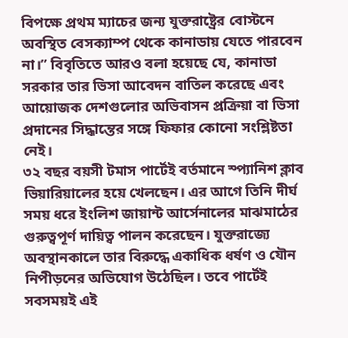বিপক্ষে প্রথম ম্যাচের জন্য যুক্তরাষ্ট্রের বোস্টনে অবস্থিত বেসক্যাম্প থেকে কানাডায় যেতে পারবেন না।” বিবৃতিতে আরও বলা হয়েছে যে, কানাডা সরকার তার ভিসা আবেদন বাতিল করেছে এবং আয়োজক দেশগুলোর অভিবাসন প্রক্রিয়া বা ভিসা প্রদানের সিদ্ধান্তের সঙ্গে ফিফার কোনো সংশ্লিষ্টতা নেই।
৩২ বছর বয়সী টমাস পার্টেই বর্তমানে স্প্যানিশ ক্লাব ভিয়ারিয়ালের হয়ে খেলছেন। এর আগে তিনি দীর্ঘ সময় ধরে ইংলিশ জায়ান্ট আর্সেনালের মাঝমাঠের গুরুত্বপূর্ণ দায়িত্ব পালন করেছেন। যুক্তরাজ্যে অবস্থানকালে তার বিরুদ্ধে একাধিক ধর্ষণ ও যৌন নিপীড়নের অভিযোগ উঠেছিল। তবে পার্টেই সবসময়ই এই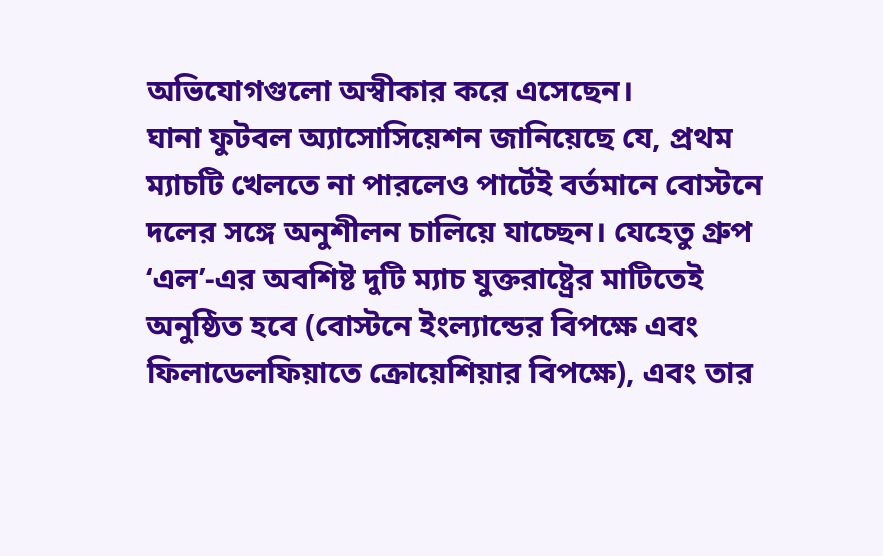অভিযোগগুলো অস্বীকার করে এসেছেন।
ঘানা ফুটবল অ্যাসোসিয়েশন জানিয়েছে যে, প্রথম ম্যাচটি খেলতে না পারলেও পার্টেই বর্তমানে বোস্টনে দলের সঙ্গে অনুশীলন চালিয়ে যাচ্ছেন। যেহেতু গ্রুপ ‘এল’-এর অবশিষ্ট দুটি ম্যাচ যুক্তরাষ্ট্রের মাটিতেই অনুষ্ঠিত হবে (বোস্টনে ইংল্যান্ডের বিপক্ষে এবং ফিলাডেলফিয়াতে ক্রোয়েশিয়ার বিপক্ষে), এবং তার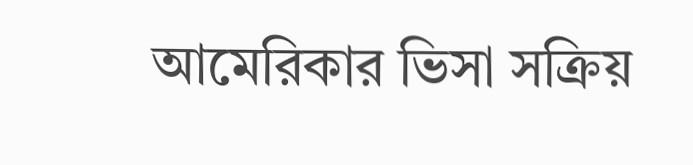আমেরিকার ভিসা সক্রিয়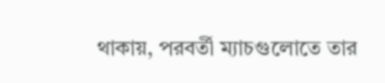থাকায়, পরবর্তী ম্যাচগুলোতে তার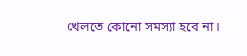খেলতে কোনো সমস্যা হবে না।